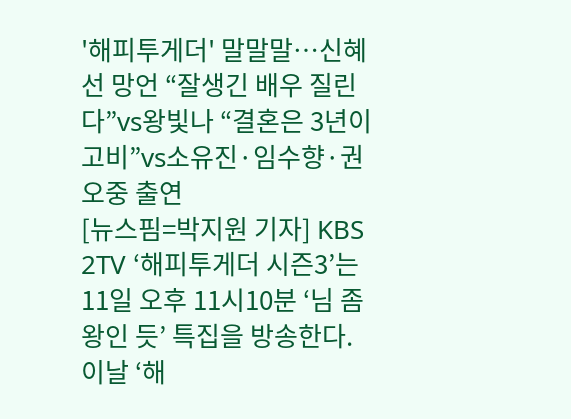'해피투게더' 말말말…신혜선 망언 “잘생긴 배우 질린다”vs왕빛나 “결혼은 3년이 고비”vs소유진·임수향·권오중 출연
[뉴스핌=박지원 기자] KBS 2TV ‘해피투게더 시즌3’는 11일 오후 11시10분 ‘님 좀 왕인 듯’ 특집을 방송한다.
이날 ‘해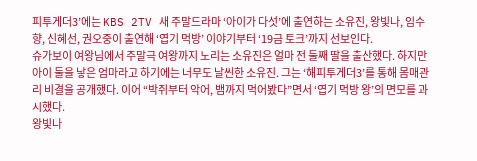피투게더3’에는 KBS 2TV 새 주말드라마 ‘아이가 다섯’에 출연하는 소유진, 왕빛나, 임수향, 신혜선, 권오중이 출연해 ‘엽기 먹방’ 이야기부터 ‘19금 토크’까지 선보인다.
슈가보이 여왕님에서 주말극 여왕까지 노리는 소유진은 얼마 전 둘째 딸을 출산했다. 하지만 아이 둘을 낳은 엄마라고 하기에는 너무도 날씬한 소유진. 그는 ‘해피투게더3’를 통해 몸매관리 비결을 공개했다. 이어 “박쥐부터 악어, 뱀까지 먹어봤다”면서 ‘엽기 먹방 왕’의 면모를 과시했다.
왕빛나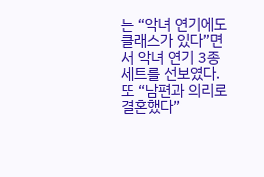는 “악녀 연기에도 클래스가 있다”면서 악녀 연기 3종 세트를 선보였다. 또 “남편과 의리로 결혼했다”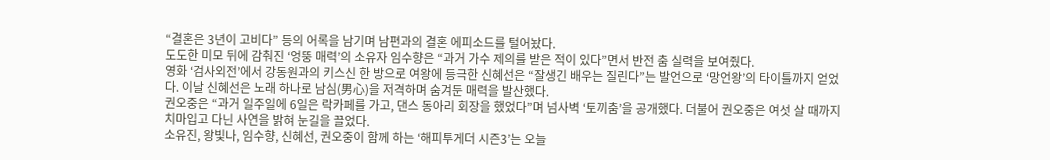“결혼은 3년이 고비다” 등의 어록을 남기며 남편과의 결혼 에피소드를 털어놨다.
도도한 미모 뒤에 감춰진 ‘엉뚱 매력’의 소유자 임수향은 “과거 가수 제의를 받은 적이 있다”면서 반전 춤 실력을 보여줬다.
영화 ‘검사외전’에서 강동원과의 키스신 한 방으로 여왕에 등극한 신혜선은 “잘생긴 배우는 질린다”는 발언으로 ‘망언왕’의 타이틀까지 얻었다. 이날 신혜선은 노래 하나로 남심(男心)을 저격하며 숨겨둔 매력을 발산했다.
권오중은 “과거 일주일에 6일은 락카페를 가고, 댄스 동아리 회장을 했었다”며 넘사벽 ‘토끼춤’을 공개했다. 더불어 권오중은 여섯 살 때까지 치마입고 다닌 사연을 밝혀 눈길을 끌었다.
소유진, 왕빛나, 임수향, 신혜선, 권오중이 함께 하는 ‘해피투게더 시즌3’는 오늘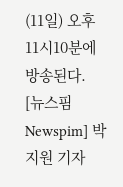(11일) 오후 11시10분에 방송된다.
[뉴스핌 Newspim] 박지원 기자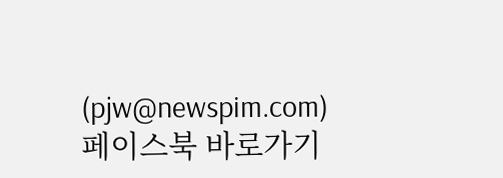(pjw@newspim.com) 페이스북 바로가기